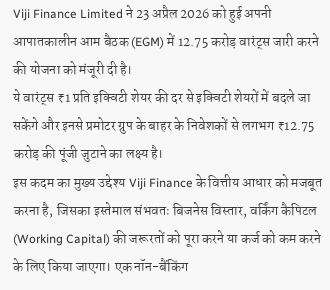Viji Finance Limited ने 23 अप्रैल 2026 को हुई अपनी आपातकालीन आम बैठक (EGM) में 12.75 करोड़ वारंट्स जारी करने की योजना को मंजूरी दी है।
ये वारंट्स ₹1 प्रति इक्विटी शेयर की दर से इक्विटी शेयरों में बदले जा सकेंगे और इनसे प्रमोटर ग्रुप के बाहर के निवेशकों से लगभग ₹12.75 करोड़ की पूंजी जुटाने का लक्ष्य है।
इस कदम का मुख्य उद्देश्य Viji Finance के वित्तीय आधार को मजबूत करना है, जिसका इस्तेमाल संभवतः बिजनेस विस्तार, वर्किंग कैपिटल (Working Capital) की जरूरतों को पूरा करने या कर्ज को कम करने के लिए किया जाएगा। एक नॉन-बैंकिंग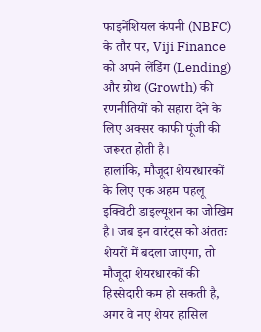फाइनेंशियल कंपनी (NBFC) के तौर पर, Viji Finance को अपने लेंडिंग (Lending) और ग्रोथ (Growth) की रणनीतियों को सहारा देने के लिए अक्सर काफी पूंजी की जरूरत होती है।
हालांकि, मौजूदा शेयरधारकों के लिए एक अहम पहलू इक्विटी डाइल्यूशन का जोखिम है। जब इन वारंट्स को अंततः शेयरों में बदला जाएगा, तो मौजूदा शेयरधारकों की हिस्सेदारी कम हो सकती है, अगर वे नए शेयर हासिल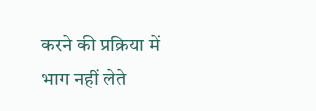करने की प्रक्रिया में भाग नहीं लेते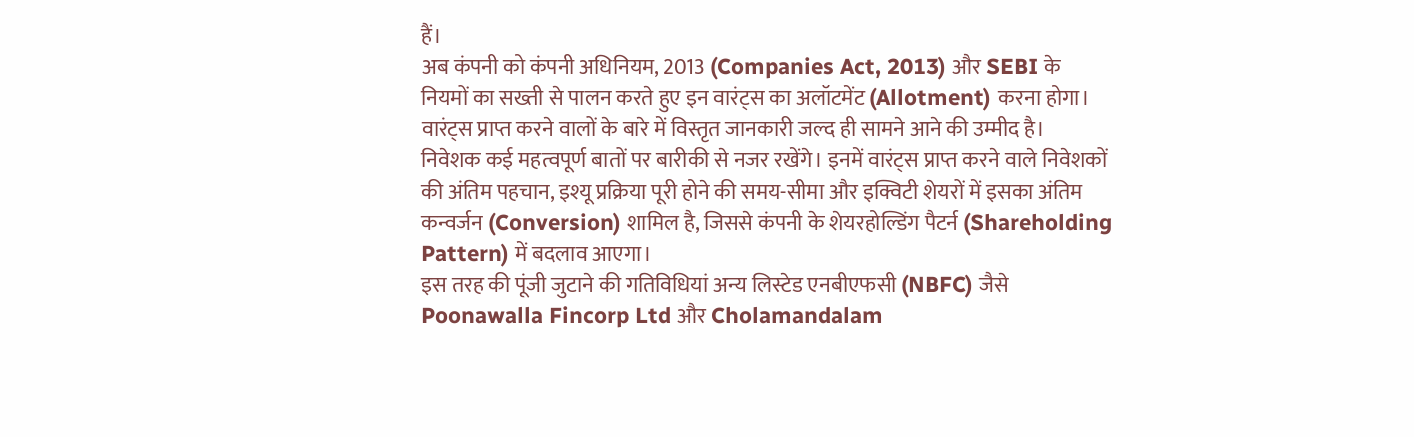हैं।
अब कंपनी को कंपनी अधिनियम, 2013 (Companies Act, 2013) और SEBI के नियमों का सख्ती से पालन करते हुए इन वारंट्स का अलॉटमेंट (Allotment) करना होगा। वारंट्स प्राप्त करने वालों के बारे में विस्तृत जानकारी जल्द ही सामने आने की उम्मीद है।
निवेशक कई महत्वपूर्ण बातों पर बारीकी से नजर रखेंगे। इनमें वारंट्स प्राप्त करने वाले निवेशकों की अंतिम पहचान, इश्यू प्रक्रिया पूरी होने की समय-सीमा और इक्विटी शेयरों में इसका अंतिम कन्वर्जन (Conversion) शामिल है, जिससे कंपनी के शेयरहोल्डिंग पैटर्न (Shareholding Pattern) में बदलाव आएगा।
इस तरह की पूंजी जुटाने की गतिविधियां अन्य लिस्टेड एनबीएफसी (NBFC) जैसे Poonawalla Fincorp Ltd और Cholamandalam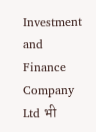Investment and Finance Company Ltd भी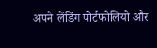अपने लेंडिंग पोर्टफोलियो और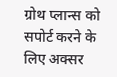ग्रोथ प्लान्स को सपोर्ट करने के लिए अक्सर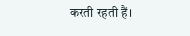करती रहती हैं।